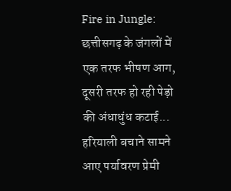Fire in Jungle: छत्तीसगढ़ के जंगलों में एक तरफ भीषण आग, दूसरी तरफ हो रही पेड़ो की अंधाधुंध कटाई... हरियाली बचाने सामने आए पर्यावरण प्रेमी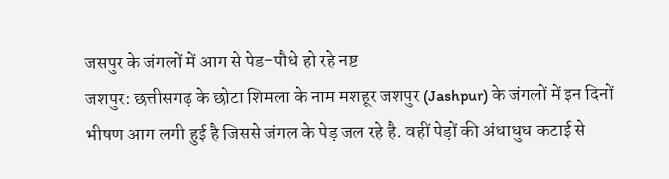जसपुर के जंगलों में आग से पेड-पौधे हो रहे नष्ट
जशपुर: छत्तीसगढ़ के छोटा शिमला के नाम मशहूर जशपुर (Jashpur) के जंगलों में इन दिनों भीषण आग लगी हुई है जिससे जंगल के पेड़ जल रहे है. वहीं पेड़ों की अंधाधुध कटाई से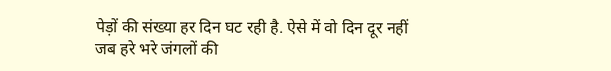पेड़ों की संख्या हर दिन घट रही है. ऐसे में वो दिन दूर नहीं जब हरे भरे जंगलों की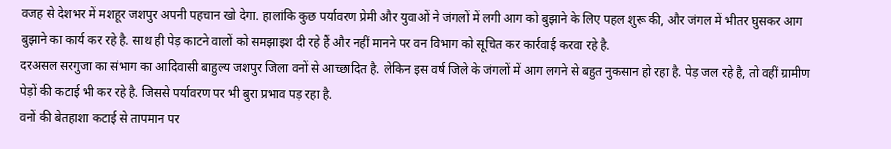वजह से देशभर में मशहूर जशपुर अपनी पहचान खो देगा. हालांकि कुछ पर्यावरण प्रेमी और युवाओं ने जंगलों में लगी आग को बुझाने के लिए पहल शुरू की, और जंगल में भीतर घुसकर आग बुझाने का कार्य कर रहे है. साथ ही पेड़ काटने वालों को समझाइश दी रहे हैं और नहीं मानने पर वन विभाग को सूचित कर कार्रवाई करवा रहे है.
दरअसल सरगुजा का संभाग का आदिवासी बाहुल्य जशपुर जिला वनों से आच्छादित है. लेकिन इस वर्ष जिले के जंगलों में आग लगने से बहुत नुकसान हो रहा है. पेड़ जल रहे है, तो वहीं ग्रामीण पेड़ों की कटाई भी कर रहे है. जिससे पर्यावरण पर भी बुरा प्रभाव पड़ रहा है.
वनों की बेतहाशा कटाई से तापमान पर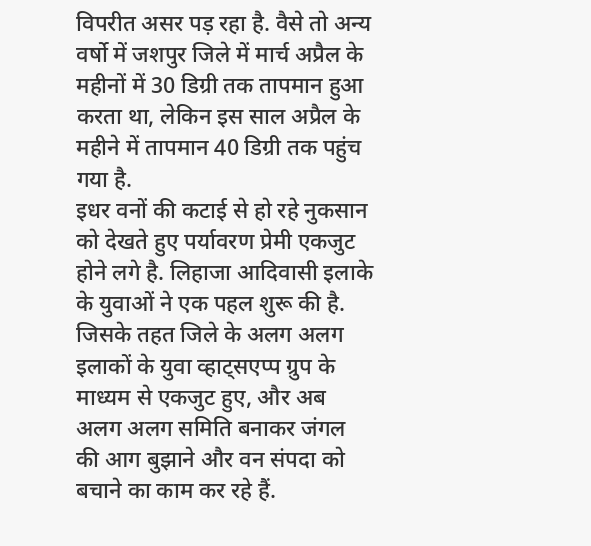विपरीत असर पड़ रहा है. वैसे तो अन्य वर्षो में जशपुर जिले में मार्च अप्रैल के महीनों में 30 डिग्री तक तापमान हुआ करता था, लेकिन इस साल अप्रैल के महीने में तापमान 40 डिग्री तक पहुंच गया है.
इधर वनों की कटाई से हो रहे नुकसान को देखते हुए पर्यावरण प्रेमी एकजुट होने लगे है. लिहाजा आदिवासी इलाके के युवाओं ने एक पहल शुरू की है. जिसके तहत जिले के अलग अलग इलाकों के युवा व्हाट्सएप्प ग्रुप के माध्यम से एकजुट हुए, और अब अलग अलग समिति बनाकर जंगल की आग बुझाने और वन संपदा को बचाने का काम कर रहे हैं.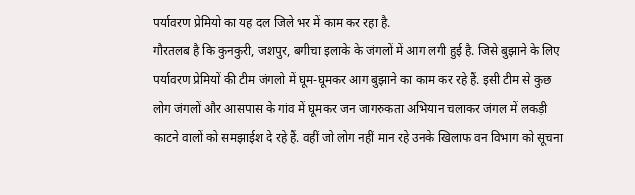पर्यावरण प्रेमियो का यह दल जिले भर में काम कर रहा है.
गौरतलब है कि कुनकुरी, जशपुर, बगीचा इलाके के जंगलों में आग लगी हुई है. जिसे बुझाने के लिए पर्यावरण प्रेमियों की टीम जंगलो में घूम-घूमकर आग बुझाने का काम कर रहे हैं. इसी टीम से कुछ लोग जंगलों और आसपास के गांव में घूमकर जन जागरुकता अभियान चलाकर जंगल में लकड़ी काटने वालों को समझाईश दे रहे हैं. वहीं जो लोग नहीं मान रहे उनके खिलाफ वन विभाग को सूचना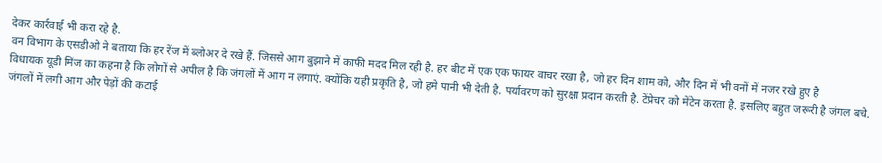देकर कार्रवाई भी करा रहे है.
वन विभाग के एसडीओ ने बताया कि हर रेंज में ब्लोअर दे रखे हैं. जिससे आग बुझाने में काफी मदद मिल रही है. हर बीट में एक एक फायर वाचर रखा है, जो हर दिन शाम को, और दिन में भी वनों में नजर रखे हुए है
विधायक यूडी मिंज का कहना है कि लोगों से अपील है कि जंगलों में आग न लगाएं. क्योंकि यही प्रकृति है, जो हमे पानी भी देती है. पर्यावरण को सुरक्षा प्रदान करती है. टेंप्रेचर को मेंटेन करता है. इसलिए बहुत जरूरी है जंगल बचे.
जंगलों में लगी आग और पेड़ों की कटाई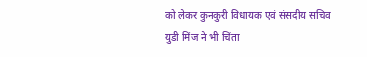को लेकर कुनकुरी विधायक एवं संसदीय सचिव युडी मिंज ने भी चिंता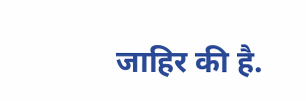जाहिर की है.